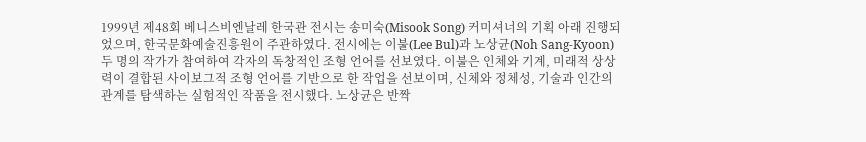1999년 제48회 베니스비엔날레 한국관 전시는 송미숙(Misook Song) 커미셔너의 기획 아래 진행되었으며, 한국문화예술진흥원이 주관하였다. 전시에는 이불(Lee Bul)과 노상균(Noh Sang-Kyoon) 두 명의 작가가 참여하여 각자의 독창적인 조형 언어를 선보였다. 이불은 인체와 기계, 미래적 상상력이 결합된 사이보그적 조형 언어를 기반으로 한 작업을 선보이며, 신체와 정체성, 기술과 인간의 관계를 탐색하는 실험적인 작품을 전시했다. 노상균은 반짝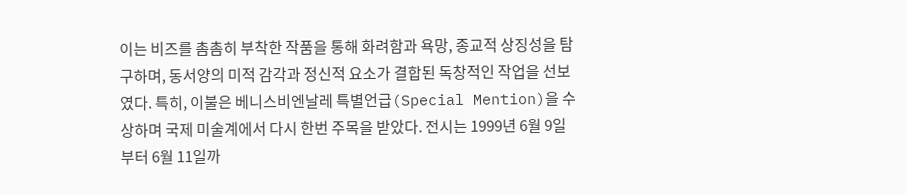이는 비즈를 촘촘히 부착한 작품을 통해 화려함과 욕망, 종교적 상징성을 탐구하며, 동서양의 미적 감각과 정신적 요소가 결합된 독창적인 작업을 선보였다. 특히, 이불은 베니스비엔날레 특별언급(Special Mention)을 수상하며 국제 미술계에서 다시 한번 주목을 받았다. 전시는 1999년 6월 9일부터 6월 11일까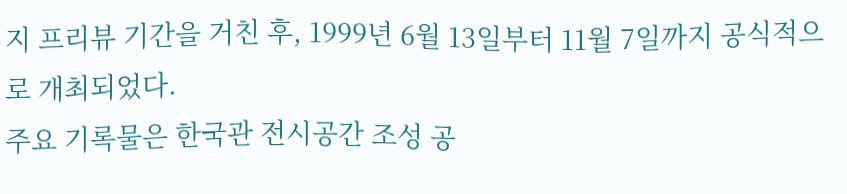지 프리뷰 기간을 거친 후, 1999년 6월 13일부터 11월 7일까지 공식적으로 개최되었다.
주요 기록물은 한국관 전시공간 조성 공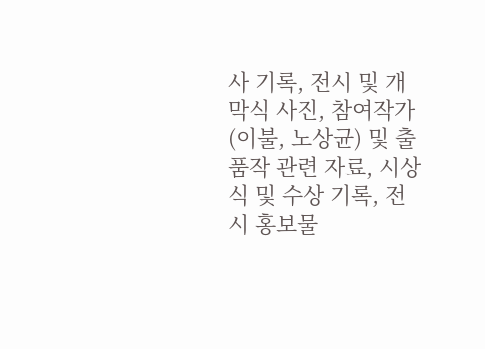사 기록, 전시 및 개막식 사진, 참여작가(이불, 노상균) 및 출품작 관련 자료, 시상식 및 수상 기록, 전시 홍보물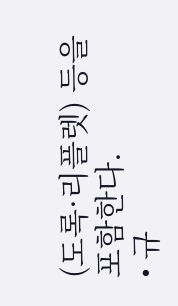(도록·리플렛) 등을 포함한다.
• 규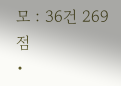모 : 36건 269점
•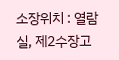소장위치 : 열람실, 제2수장고